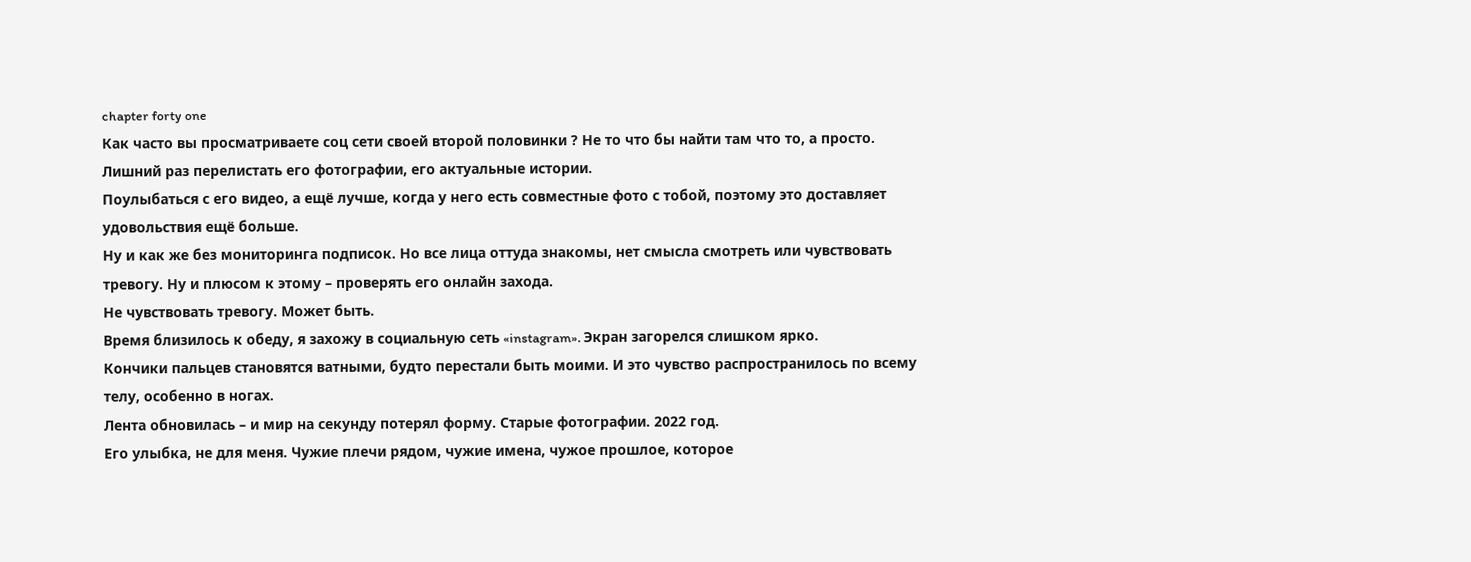chapter forty one
Как часто вы просматриваете соц сети своей второй половинки ? Не то что бы найти там что то, а просто. Лишний раз перелистать его фотографии, его актуальные истории.
Поулыбаться с его видео, а ещё лучше, когда у него есть совместные фото с тобой, поэтому это доставляет удовольствия ещё больше.
Ну и как же без мониторинга подписок. Но все лица оттуда знакомы, нет смысла смотреть или чувствовать тревогу. Ну и плюсом к этому – проверять его онлайн захода.
Не чувствовать тревогу. Может быть.
Время близилось к обеду, я захожу в социальную сеть «instagram». Экран загорелся слишком ярко.
Кончики пальцев становятся ватными, будто перестали быть моими. И это чувство распространилось по всему телу, особенно в ногах.
Лента обновилась – и мир на секунду потерял форму. Старые фотографии. 2022 год.
Его улыбка, не для меня. Чужие плечи рядом, чужие имена, чужое прошлое, которое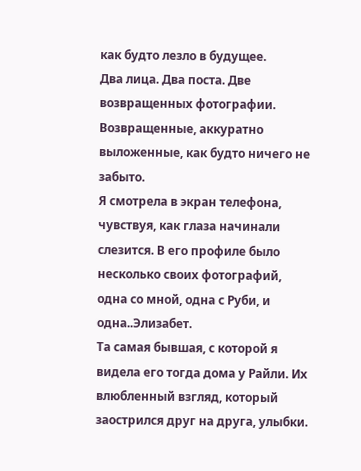как будто лезло в будущее.
Два лица. Два поста. Две возвращенных фотографии. Возвращенные, аккуратно выложенные, как будто ничего не забыто.
Я смотрела в экран телефона, чувствуя, как глаза начинали слезится. В его профиле было несколько своих фотографий, одна со мной, одна с Руби, и одна..Элизабет.
Та самая бывшая, с которой я видела его тогда дома у Райли. Их влюбленный взгляд, который заострился друг на друга, улыбки.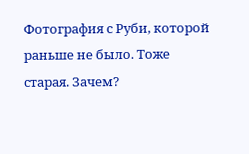Фотография с Руби, которой раньше не было. Тоже старая. Зачем?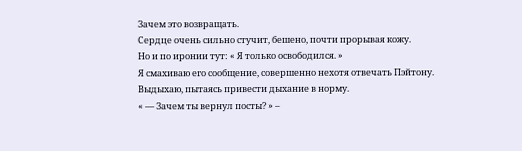Зачем это возвращать.
Сердце очень сильно стучит, бешено, почти прорывая кожу.
Но и по иронии тут: « Я только освободился. »
Я смахиваю его сообщение, совершенно нехотя отвечать Пэйтону.
Выдыхаю, пытаясь привести дыхание в норму.
« — Зачем ты вернул посты? » –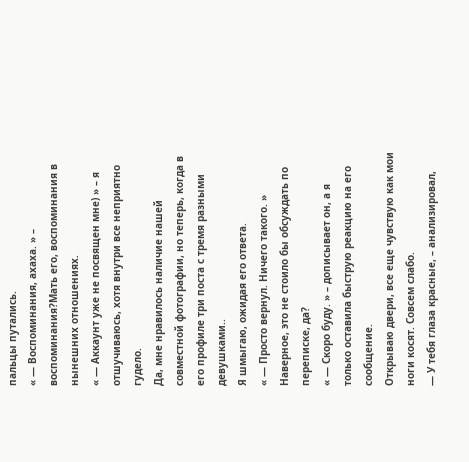пальцы путались.
« — Воспоминания, ахаха. » – воспоминания?Мать его, воспоминания в нынешних отношениях.
« — Аккаунт уже не посвящен мне) » – я отшучиваюсь, хотя внутри все неприятно гудело.
Да, мне нравилось наличие нашей совместной фотографии, но теперь, когда в его профиле три поста с тремя разными девушками..
Я шмыгаю, ожидая его ответа.
« — Просто вернул. Ничего такого. »
Наверное, это не стоило бы обсуждать по переписке, да?
« — Скоро буду. » – дописывает он, а я только оставила быструю реакцию на его сообщение.
Открываю двери, все еще чувствую как мои ноги косят. Совсем слабо.
— У тебя глаза красные, – анализировал,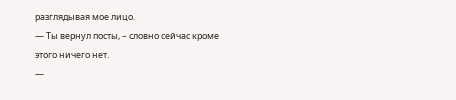разглядывая мое лицо.
— Ты вернул посты, – словно сейчас кроме этого ничего нет.
—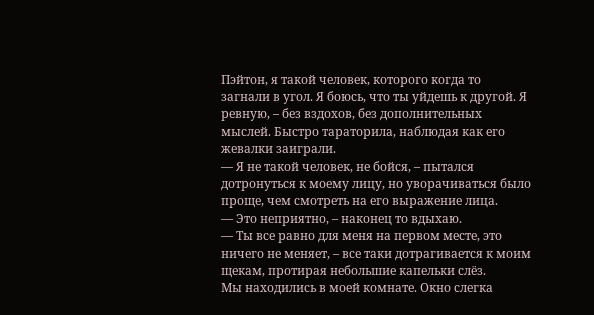Пэйтон, я такой человек, которого когда то загнали в угол. Я боюсь, что ты уйдешь к другой. Я ревную, – без вздохов, без дополнительных мыслей. Быстро тараторила, наблюдая как его жевалки заиграли.
— Я не такой человек, не бойся, – пытался дотронуться к моему лицу, но уворачиваться было проще, чем смотреть на его выражение лица.
— Это неприятно, – наконец то вдыхаю.
— Ты все равно для меня на первом месте, это ничего не меняет, – все таки дотрагивается к моим щекам, протирая небольшие капельки слёз.
Мы находились в моей комнате. Окно слегка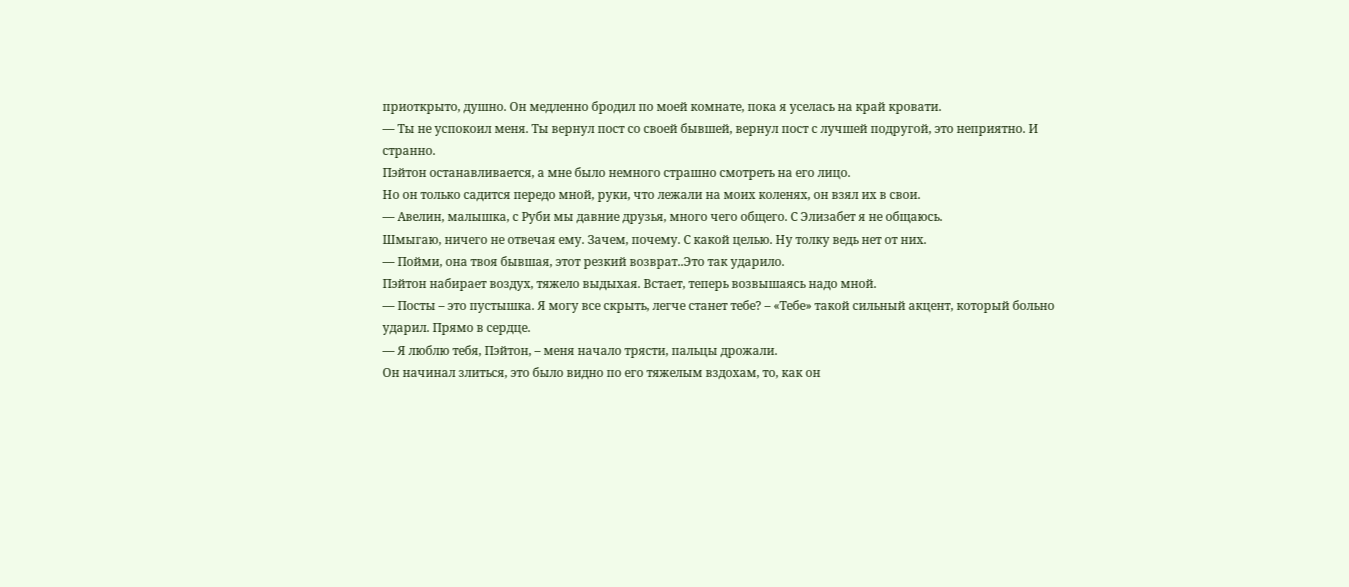приоткрыто, душно. Он медленно бродил по моей комнате, пока я уселась на край кровати.
— Ты не успокоил меня. Ты вернул пост со своей бывшей, вернул пост с лучшей подругой, это неприятно. И странно.
Пэйтон останавливается, а мне было немного страшно смотреть на его лицо.
Но он только садится передо мной, руки, что лежали на моих коленях, он взял их в свои.
— Авелин, малышка, с Руби мы давние друзья, много чего общего. С Элизабет я не общаюсь.
Шмыгаю, ничего не отвечая ему. Зачем, почему. С какой целью. Ну толку ведь нет от них.
— Пойми, она твоя бывшая, этот резкий возврат..Это так ударило.
Пэйтон набирает воздух, тяжело выдыхая. Встает, теперь возвышаясь надо мной.
— Посты – это пустышка. Я могу все скрыть, легче станет тебе? – «Тебе» такой сильный акцент, который больно ударил. Прямо в сердце.
— Я люблю тебя, Пэйтон, – меня начало трясти, пальцы дрожали.
Он начинал злиться, это было видно по его тяжелым вздохам, то, как он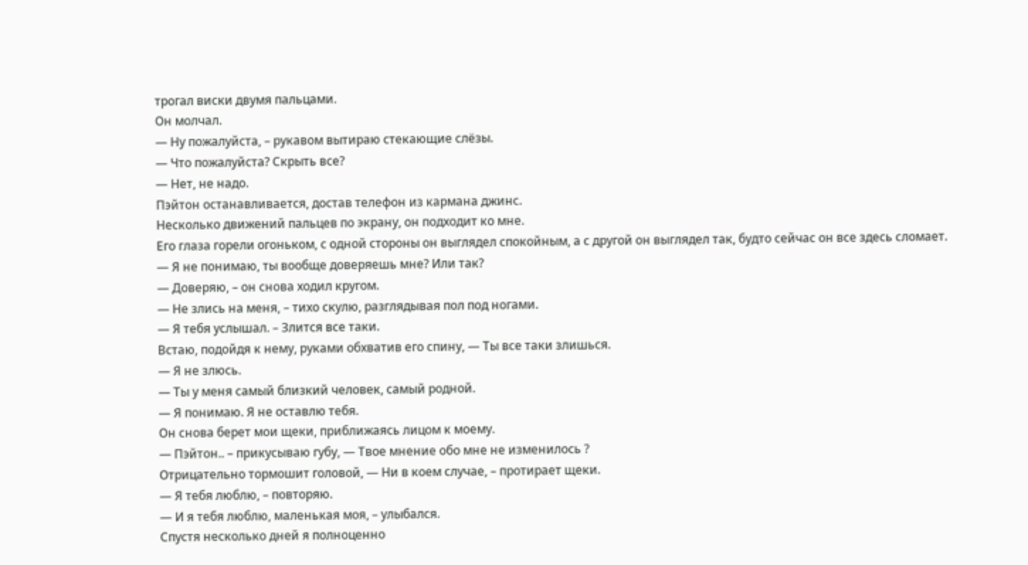трогал виски двумя пальцами.
Он молчал.
— Ну пожалуйста, – рукавом вытираю стекающие слёзы.
— Что пожалуйста? Скрыть все?
— Нет, не надо.
Пэйтон останавливается, достав телефон из кармана джинс.
Несколько движений пальцев по экрану, он подходит ко мне.
Его глаза горели огоньком, с одной стороны он выглядел спокойным, а с другой он выглядел так, будто сейчас он все здесь сломает.
— Я не понимаю, ты вообще доверяешь мне? Или так?
— Доверяю, – он снова ходил кругом.
— Не злись на меня, – тихо скулю, разглядывая пол под ногами.
— Я тебя услышал. – Злится все таки.
Встаю, подойдя к нему, руками обхватив его спину, — Ты все таки злишься.
— Я не злюсь.
— Ты у меня самый близкий человек, самый родной.
— Я понимаю. Я не оставлю тебя.
Он снова берет мои щеки, приближаясь лицом к моему.
— Пэйтон.. – прикусываю губу, — Твое мнение обо мне не изменилось ?
Отрицательно тормошит головой, — Ни в коем случае, – протирает щеки.
— Я тебя люблю, – повторяю.
— И я тебя люблю, маленькая моя, – улыбался.
Спустя несколько дней я полноценно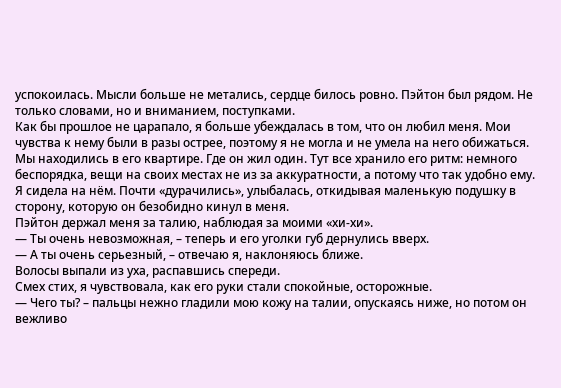успокоилась. Мысли больше не метались, сердце билось ровно. Пэйтон был рядом. Не только словами, но и вниманием, поступками.
Как бы прошлое не царапало, я больше убеждалась в том, что он любил меня. Мои чувства к нему были в разы острее, поэтому я не могла и не умела на него обижаться.
Мы находились в его квартире. Где он жил один. Тут все хранило его ритм: немного беспорядка, вещи на своих местах не из за аккуратности, а потому что так удобно ему.
Я сидела на нём. Почти «дурачились», улыбалась, откидывая маленькую подушку в сторону, которую он безобидно кинул в меня.
Пэйтон держал меня за талию, наблюдая за моими «хи-хи».
— Ты очень невозможная, – теперь и его уголки губ дернулись вверх.
— А ты очень серьезный, – отвечаю я, наклоняюсь ближе.
Волосы выпали из уха, распавшись спереди.
Смех стих, я чувствовала, как его руки стали спокойные, осторожные.
— Чего ты? – пальцы нежно гладили мою кожу на талии, опускаясь ниже, но потом он вежливо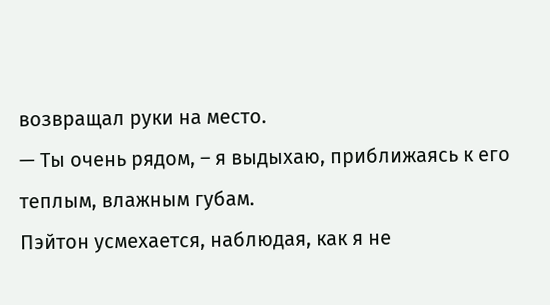возвращал руки на место.
— Ты очень рядом, – я выдыхаю, приближаясь к его теплым, влажным губам.
Пэйтон усмехается, наблюдая, как я не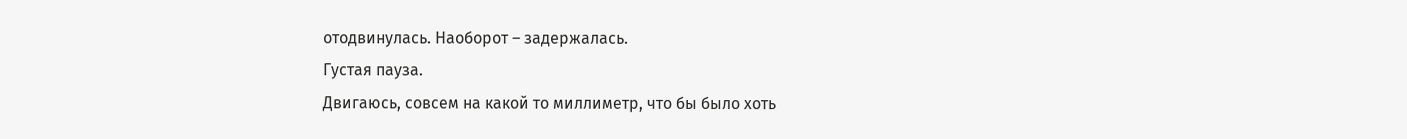отодвинулась. Наоборот – задержалась.
Густая пауза.
Двигаюсь, совсем на какой то миллиметр, что бы было хоть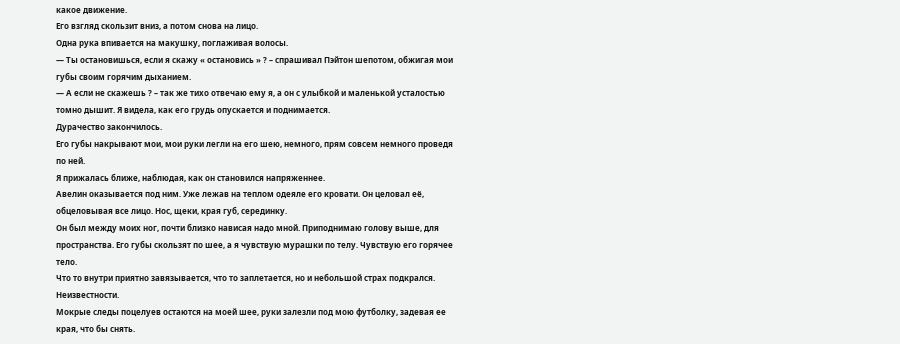какое движение.
Его взгляд скользит вниз, а потом снова на лицо.
Одна рука впивается на макушку, поглаживая волосы.
— Ты остановишься, если я скажу « остановись » ? – спрашивал Пэйтон шепотом, обжигая мои губы своим горячим дыханием.
— А если не скажешь ? – так же тихо отвечаю ему я, а он с улыбкой и маленькой усталостью томно дышит. Я видела, как его грудь опускается и поднимается.
Дурачество закончилось.
Его губы накрывают мои, мои руки легли на его шею, немного, прям совсем немного проведя по ней.
Я прижалась ближе, наблюдая, как он становился напряженнее.
Авелин оказывается под ним. Уже лежав на теплом одеяле его кровати. Он целовал её, обцеловывая все лицо. Нос, щеки, края губ, серединку.
Он был между моих ног, почти близко нависая надо мной. Приподнимаю голову выше, для пространства. Его губы скользят по шее, а я чувствую мурашки по телу. Чувствую его горячее тело.
Что то внутри приятно завязывается, что то заплетается, но и небольшой страх подкрался.
Неизвестности.
Мокрые следы поцелуев остаются на моей шее, руки залезли под мою футболку, задевая ее края, что бы снять.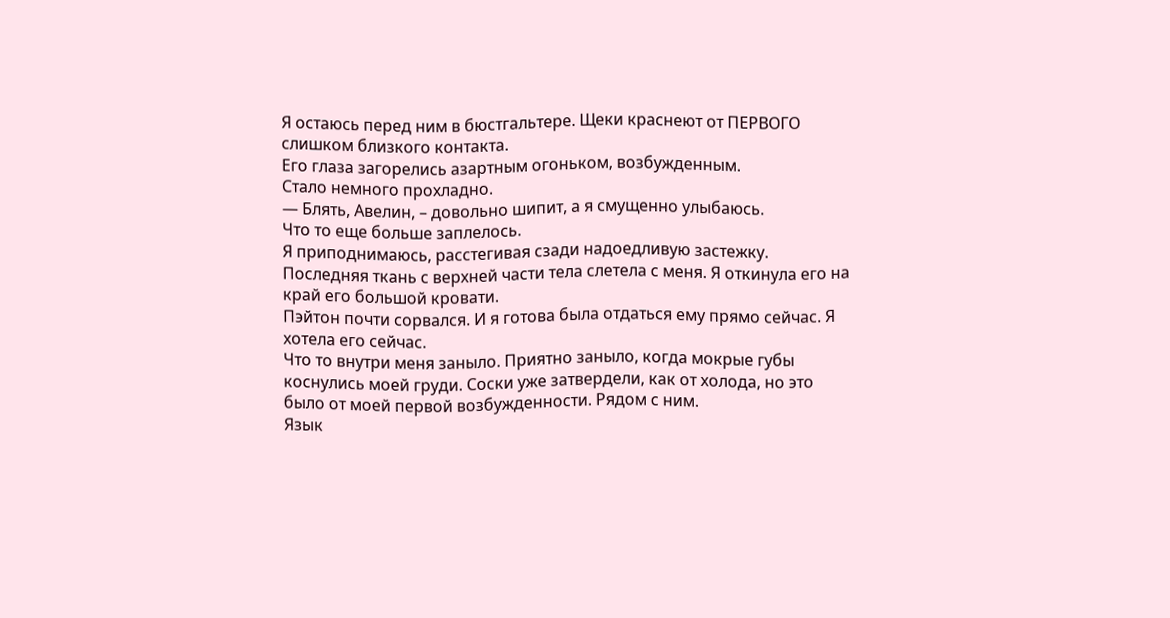Я остаюсь перед ним в бюстгальтере. Щеки краснеют от ПЕРВОГО слишком близкого контакта.
Его глаза загорелись азартным огоньком, возбужденным.
Стало немного прохладно.
— Блять, Авелин, – довольно шипит, а я смущенно улыбаюсь.
Что то еще больше заплелось.
Я приподнимаюсь, расстегивая сзади надоедливую застежку.
Последняя ткань с верхней части тела слетела с меня. Я откинула его на край его большой кровати.
Пэйтон почти сорвался. И я готова была отдаться ему прямо сейчас. Я хотела его сейчас.
Что то внутри меня заныло. Приятно заныло, когда мокрые губы коснулись моей груди. Соски уже затвердели, как от холода, но это было от моей первой возбужденности. Рядом с ним.
Язык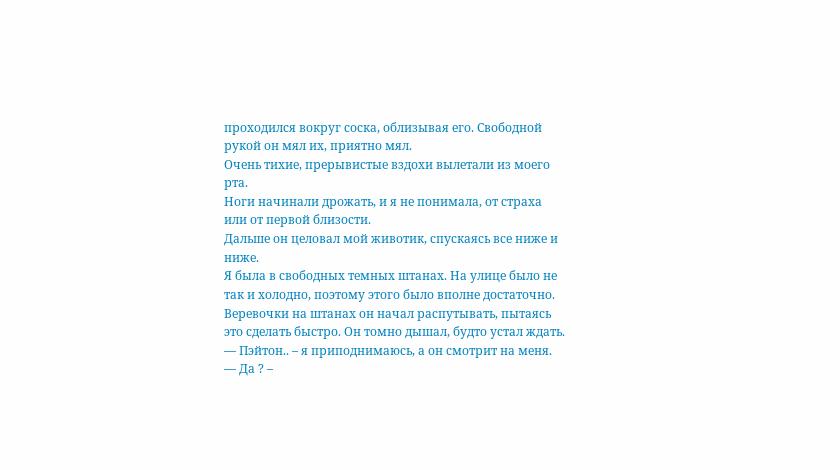проходился вокруг соска, облизывая его. Свободной рукой он мял их, приятно мял.
Очень тихие, прерывистые вздохи вылетали из моего рта.
Ноги начинали дрожать, и я не понимала, от страха или от первой близости.
Дальше он целовал мой животик, спускаясь все ниже и ниже.
Я была в свободных темных штанах. На улице было не так и холодно, поэтому этого было вполне достаточно.
Веревочки на штанах он начал распутывать, пытаясь это сделать быстро. Он томно дышал, будто устал ждать.
— Пэйтон.. – я приподнимаюсь, а он смотрит на меня.
— Да ? –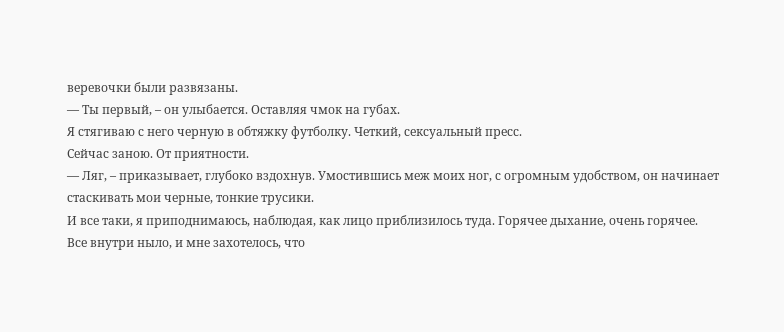веревочки были развязаны.
— Ты первый, – он улыбается. Оставляя чмок на губах.
Я стягиваю с него черную в обтяжку футболку. Четкий, сексуальный пресс.
Сейчас заною. От приятности.
— Ляг, – приказывает, глубоко вздохнув. Умостившись меж моих ног, с огромным удобством, он начинает стаскивать мои черные, тонкие трусики.
И все таки, я приподнимаюсь, наблюдая, как лицо приблизилось туда. Горячее дыхание, очень горячее.
Все внутри ныло, и мне захотелось, что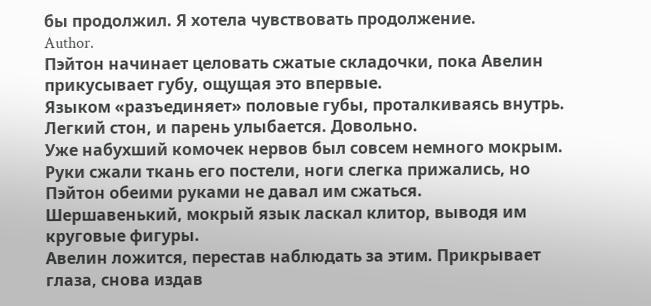бы продолжил. Я хотела чувствовать продолжение.
Author.
Пэйтон начинает целовать сжатые складочки, пока Авелин прикусывает губу, ощущая это впервые.
Языком «разъединяет» половые губы, проталкиваясь внутрь.
Легкий стон, и парень улыбается. Довольно.
Уже набухший комочек нервов был совсем немного мокрым.
Руки сжали ткань его постели, ноги слегка прижались, но Пэйтон обеими руками не давал им сжаться.
Шершавенький, мокрый язык ласкал клитор, выводя им круговые фигуры.
Авелин ложится, перестав наблюдать за этим. Прикрывает глаза, снова издав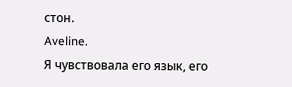стон.
Aveline.
Я чувствовала его язык, его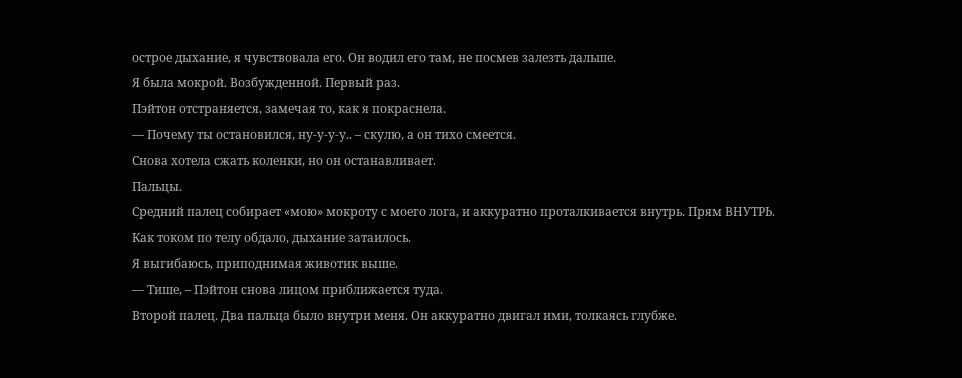острое дыхание, я чувствовала его. Он водил его там, не посмев залезть дальше.
Я была мокрой. Возбужденной. Первый раз.
Пэйтон отстраняется, замечая то, как я покраснела.
— Почему ты остановился, ну-у-у-у.. – скулю, а он тихо смеется.
Снова хотела сжать коленки, но он останавливает.
Пальцы.
Средний палец собирает «мою» мокроту с моего лога, и аккуратно проталкивается внутрь. Прям ВНУТРЬ.
Как током по телу обдало, дыхание затаилось.
Я выгибаюсь, приподнимая животик выше.
— Тише, – Пэйтон снова лицом приближается туда.
Второй палец. Два пальца было внутри меня. Он аккуратно двигал ими, толкаясь глубже.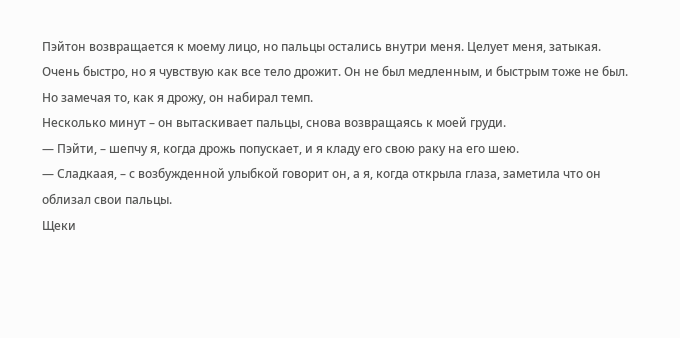Пэйтон возвращается к моему лицо, но пальцы остались внутри меня. Целует меня, затыкая.
Очень быстро, но я чувствую как все тело дрожит. Он не был медленным, и быстрым тоже не был. Но замечая то, как я дрожу, он набирал темп.
Несколько минут – он вытаскивает пальцы, снова возвращаясь к моей груди.
— Пэйти, – шепчу я, когда дрожь попускает, и я кладу его свою раку на его шею.
— Сладкаая, – с возбужденной улыбкой говорит он, а я, когда открыла глаза, заметила что он облизал свои пальцы.
Щеки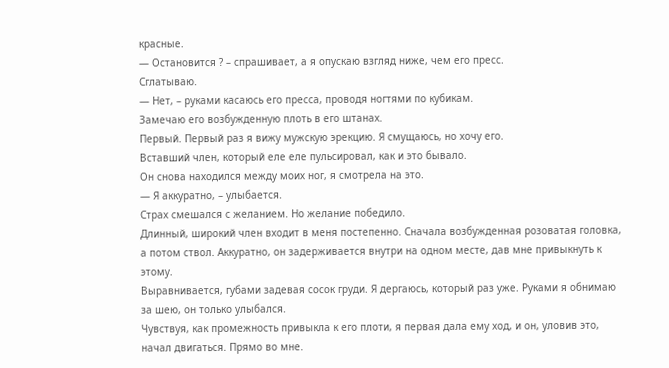красные.
— Остановится ? – спрашивает, а я опускаю взгляд ниже, чем его пресс.
Сглатываю.
— Нет, – руками касаюсь его пресса, проводя ногтями по кубикам.
Замечаю его возбужденную плоть в его штанах.
Первый. Первый раз я вижу мужскую эрекцию. Я смущаюсь, но хочу его.
Вставший член, который еле еле пульсировал, как и это бывало.
Он снова находился между моих ног, я смотрела на это.
— Я аккуратно, – улыбается.
Страх смешался с желанием. Но желание победило.
Длинный, широкий член входит в меня постепенно. Сначала возбужденная розоватая головка, а потом ствол. Аккуратно, он задерживается внутри на одном месте, дав мне привыкнуть к этому.
Выравнивается, губами задевая сосок груди. Я дергаюсь, который раз уже. Руками я обнимаю за шею, он только улыбался.
Чувствуя, как промежность привыкла к его плоти, я первая дала ему ход, и он, уловив это, начал двигаться. Прямо во мне.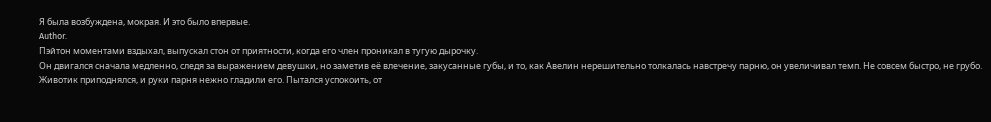Я была возбуждена, мокрая. И это было впервые.
Author.
Пэйтон моментами вздыхал, выпускал стон от приятности, когда его член проникал в тугую дырочку.
Он двигался сначала медленно, следя за выражением девушки, но заметив её влечение, закусанные губы, и то, как Авелин нерешительно толкалась навстречу парню, он увеличивал темп. Не совсем быстро, не грубо.
Животик приподнялся, и руки парня нежно гладили его. Пытался успокоить, от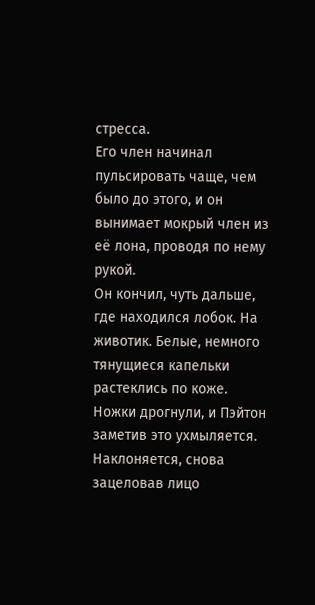стресса.
Его член начинал пульсировать чаще, чем было до этого, и он вынимает мокрый член из её лона, проводя по нему рукой.
Он кончил, чуть дальше, где находился лобок. На животик. Белые, немного тянущиеся капельки растеклись по коже.
Ножки дрогнули, и Пэйтон заметив это ухмыляется.
Наклоняется, снова зацеловав лицо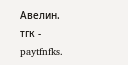Авелин.
тгк - paytfnfks.